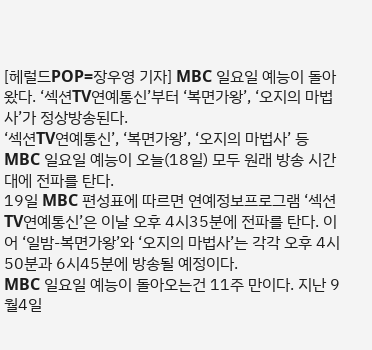[헤럴드POP=장우영 기자] MBC 일요일 예능이 돌아왔다. ‘섹션TV연예통신’부터 ‘복면가왕’, ‘오지의 마법사’가 정상방송된다.
‘섹션TV연예통신’, ‘복면가왕’, ‘오지의 마법사’ 등 MBC 일요일 예능이 오늘(18일) 모두 원래 방송 시간대에 전파를 탄다.
19일 MBC 편성표에 따르면 연예정보프로그램 ‘섹션TV연예통신’은 이날 오후 4시35분에 전파를 탄다. 이어 ‘일밤-복면가왕’와 ‘오지의 마법사’는 각각 오후 4시50분과 6시45분에 방송될 예정이다.
MBC 일요일 예능이 돌아오는건 11주 만이다. 지난 9월4일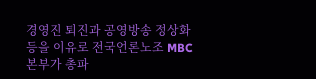경영진 퇴진과 공영방송 정상화 등을 이유로 전국언론노조 MBC 본부가 총파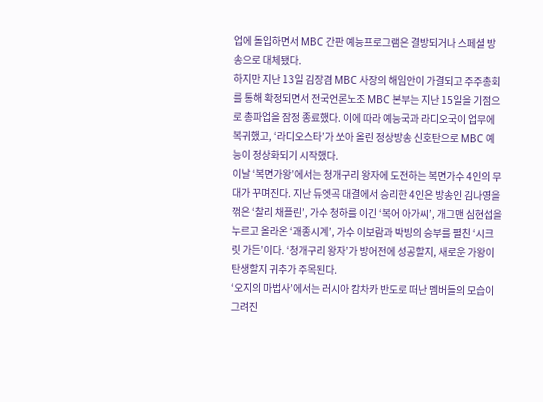업에 돌입하면서 MBC 간판 예능프로그램은 결방되거나 스페셜 방송으로 대체됐다.
하지만 지난 13일 김장겸 MBC 사장의 해임안이 가결되고 주주총회를 통해 확정되면서 전국언론노조 MBC 본부는 지난 15일을 기점으로 총파업을 잠정 종료했다. 이에 따라 예능국과 라디오국이 업무에 복귀했고, ‘라디오스타’가 쏘아 올린 정상방송 신호탄으로 MBC 예능이 정상화되기 시작했다.
이날 ‘복면가왕’에서는 청개구리 왕자에 도전하는 복면가수 4인의 무대가 꾸며진다. 지난 듀엣곡 대결에서 승리한 4인은 방송인 김나영을 꺾은 ‘찰리 채플린’, 가수 청하를 이긴 ‘복어 아가씨’, 개그맨 심현섭을 누르고 올라온 ‘괘종시계’, 가수 이보람과 박빙의 승부를 펼친 ‘시크릿 가든’이다. ‘청개구리 왕자’가 방어전에 성공할지, 새로운 가왕이 탄생할지 귀추가 주목된다.
‘오지의 마법사’에서는 러시아 캄차카 반도로 떠난 멤버들의 모습이 그려진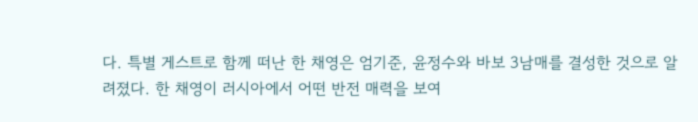다. 특별 게스트로 함께 떠난 한 채영은 엄기준, 윤정수와 바보 3남매를 결성한 것으로 알려졌다. 한 채영이 러시아에서 어떤 반전 매력을 보여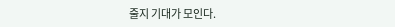줄지 기대가 모인다.